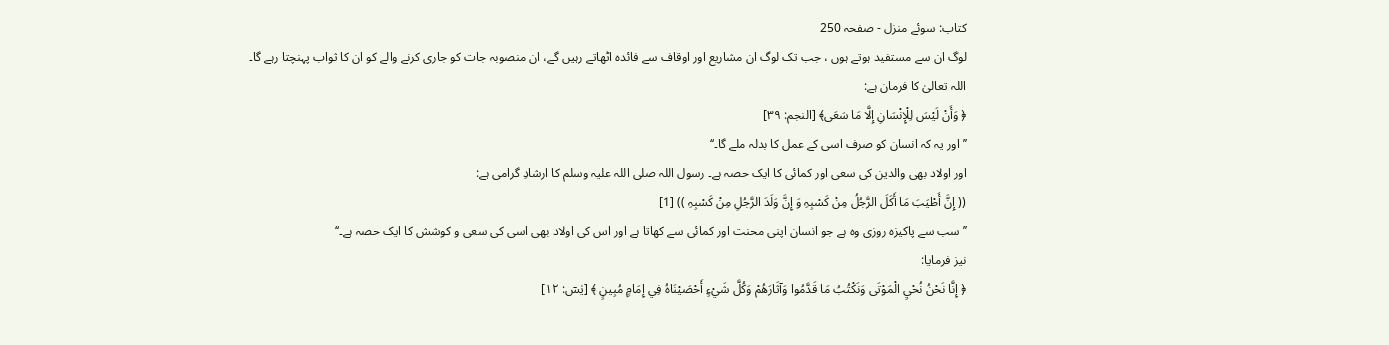کتاب: سوئے منزل - صفحہ 250
لوگ ان سے مستفید ہوتے ہوں ، جب تک لوگ ان مشاریع اور اوقاف سے فائدہ اٹھاتے رہیں گے، ان منصوبہ جات کو جاری کرنے والے کو ان کا ثواب پہنچتا رہے گا۔
اللہ تعالیٰ کا فرمان ہے:
﴿ وَأَنْ لَيْسَ لِلْإِنْسَانِ إِلَّا مَا سَعَى﴾ [النجم: ۳۹]
’’ اور یہ کہ انسان کو صرف اسی کے عمل کا بدلہ ملے گا۔‘‘
اور اولاد بھی والدین کی سعی اور کمائی کا ایک حصہ ہے۔ رسول اللہ صلی اللہ علیہ وسلم کا ارشادِ گرامی ہے:
(( إِنَّ أَطْیَبَ مَا أَکَلَ الرَّجُلُ مِنْ کَسْبِہِ وَ إِنَّ وَلَدَ الرَّجُلِ مِنْ کَسْبِہِ )) [1]
’’سب سے پاکیزہ روزی وہ ہے جو انسان اپنی محنت اور کمائی سے کھاتا ہے اور اس کی اولاد بھی اسی کی سعی و کوشش کا ایک حصہ ہے۔‘‘
نیز فرمایا:
﴿ إِنَّا نَحْنُ نُحْيِ الْمَوْتَى وَنَكْتُبُ مَا قَدَّمُوا وَآثَارَهُمْ وَكُلَّ شَيْءٍ أَحْصَيْنَاهُ فِي إِمَامٍ مُبِينٍ ﴾ [یٰسٓ: ۱۲]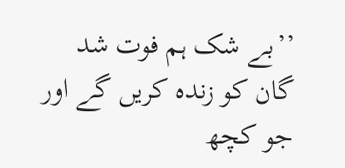’’بے شک ہم فوت شد گان کو زندہ کریں گے اور جو کچھ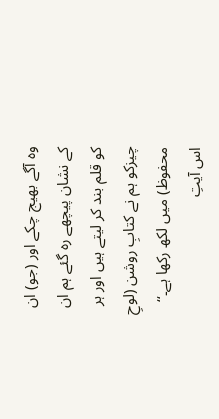وہ آگے بھیج چکے اور (جو) ان کے نشان پیچھے رہ گئے ہم ان کو قلم بند کر لیتے ہیں اور ہر چیزکو ہم نے کتابِ روشن (لوحِ محفوظ) میں لکھ رکھا ہے۔‘‘
اس آیتِ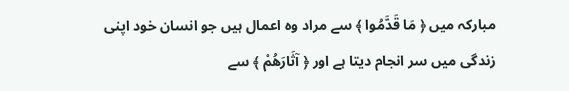مبارکہ میں ﴿ مَا قَدَّمُوا ﴾ سے مراد وہ اعمال ہیں جو انسان خود اپنی زندگی میں سر انجام دیتا ہے اور ﴿ آثَارَهُمْ ﴾ سے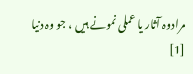مرادوہ آثار یا عملی نمونے ہیں ، جو وہ دنیا
[1]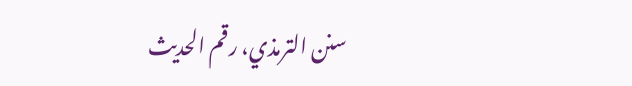سنن الترمذي، رقم الحدیث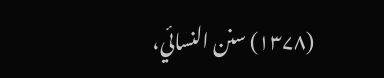(۱۳۷۸) سنن النسائي،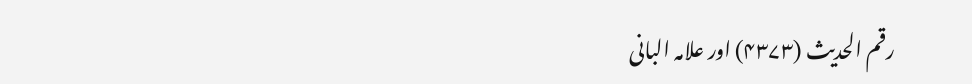رقم الحدیث (۴۳۷۳) اور علامہ البانی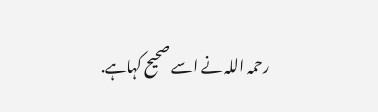رحمہ اللہ نے اسے صحیح کہاہے.